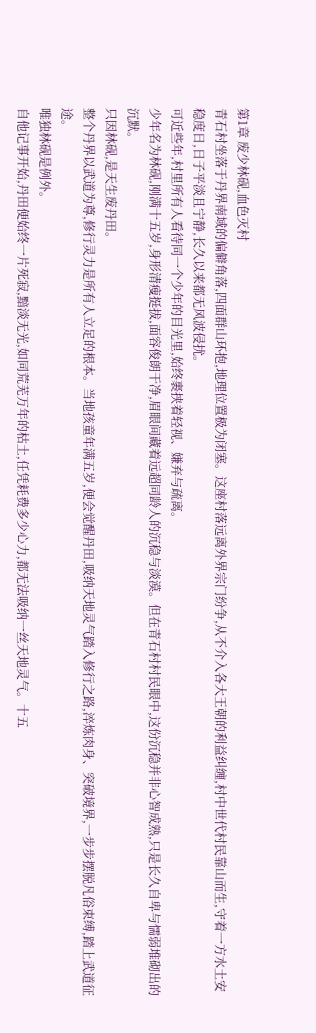第1章 废少林砚,血色灭村
青石村坐落于丹界南域的偏僻角落,四面群山环抱,地理位置极为闭塞。这座村落远离外界宗门纷争,从不介入各大王朝的利益纠缠,村中世代村民靠山而生,守着一方水土安稳度日,日子平淡且宁静,长久以来都无风波侵扰。
可近些年,村里所有人看待同一个少年的目光里,始终裹挟着轻视、嫌弃与疏离。
少年名为林砚,刚满十五岁,身形清瘦挺拔,面容俊朗干净,眉眼间藏着远超同龄人的沉稳与淡漠。但在青石村村民眼中,这份沉稳并非心智成熟,只是长久自卑与懦弱堆砌出的沉默。
只因林砚,是天生废丹田。
整个丹界以武道为尊,修行灵力是所有人立足的根本。当地孩童年满五岁,便会觉醒丹田,吸纳天地灵气踏入修行之路,淬炼肉身、突破境界,一步步摆脱凡俗束缚,踏上武道征途。
唯独林砚是例外。
自他记事开始,丹田便始终一片死寂,黯淡无光,如同荒芜万年的枯土,任凭耗费多少心力,都无法吸纳一丝天地灵气。十五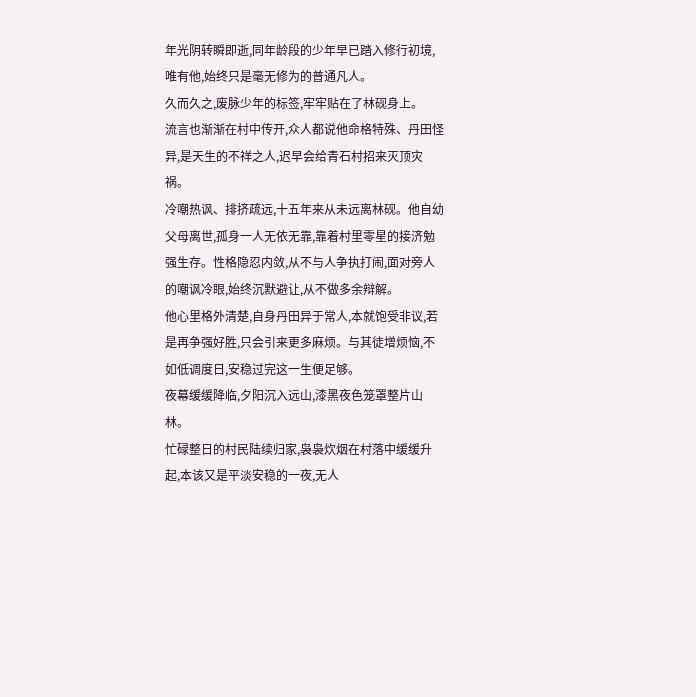年光阴转瞬即逝,同年龄段的少年早已踏入修行初境,唯有他,始终只是毫无修为的普通凡人。
久而久之,废脉少年的标签,牢牢贴在了林砚身上。
流言也渐渐在村中传开,众人都说他命格特殊、丹田怪异,是天生的不祥之人,迟早会给青石村招来灭顶灾祸。
冷嘲热讽、排挤疏远,十五年来从未远离林砚。他自幼父母离世,孤身一人无依无靠,靠着村里零星的接济勉强生存。性格隐忍内敛,从不与人争执打闹,面对旁人的嘲讽冷眼,始终沉默避让,从不做多余辩解。
他心里格外清楚,自身丹田异于常人,本就饱受非议,若是再争强好胜,只会引来更多麻烦。与其徒增烦恼,不如低调度日,安稳过完这一生便足够。
夜幕缓缓降临,夕阳沉入远山,漆黑夜色笼罩整片山林。
忙碌整日的村民陆续归家,袅袅炊烟在村落中缓缓升起,本该又是平淡安稳的一夜,无人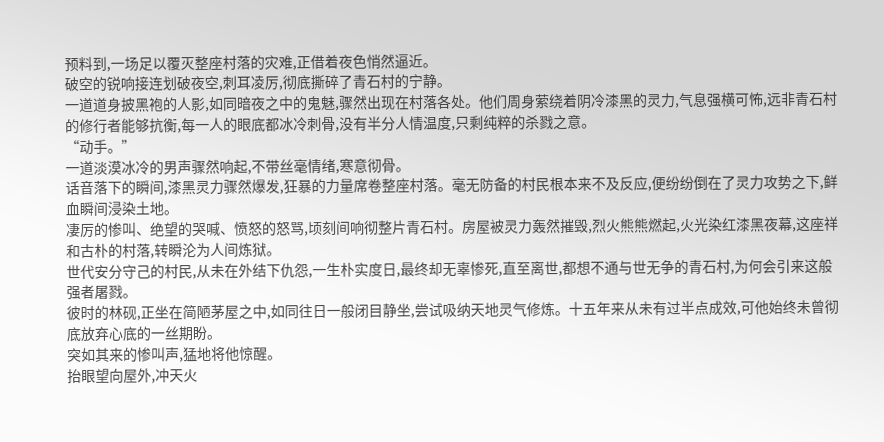预料到,一场足以覆灭整座村落的灾难,正借着夜色悄然逼近。
破空的锐响接连划破夜空,刺耳凌厉,彻底撕碎了青石村的宁静。
一道道身披黑袍的人影,如同暗夜之中的鬼魅,骤然出现在村落各处。他们周身萦绕着阴冷漆黑的灵力,气息强横可怖,远非青石村的修行者能够抗衡,每一人的眼底都冰冷刺骨,没有半分人情温度,只剩纯粹的杀戮之意。
“动手。”
一道淡漠冰冷的男声骤然响起,不带丝毫情绪,寒意彻骨。
话音落下的瞬间,漆黑灵力骤然爆发,狂暴的力量席卷整座村落。毫无防备的村民根本来不及反应,便纷纷倒在了灵力攻势之下,鲜血瞬间浸染土地。
凄厉的惨叫、绝望的哭喊、愤怒的怒骂,顷刻间响彻整片青石村。房屋被灵力轰然摧毁,烈火熊熊燃起,火光染红漆黑夜幕,这座祥和古朴的村落,转瞬沦为人间炼狱。
世代安分守己的村民,从未在外结下仇怨,一生朴实度日,最终却无辜惨死,直至离世,都想不通与世无争的青石村,为何会引来这般强者屠戮。
彼时的林砚,正坐在简陋茅屋之中,如同往日一般闭目静坐,尝试吸纳天地灵气修炼。十五年来从未有过半点成效,可他始终未曾彻底放弃心底的一丝期盼。
突如其来的惨叫声,猛地将他惊醒。
抬眼望向屋外,冲天火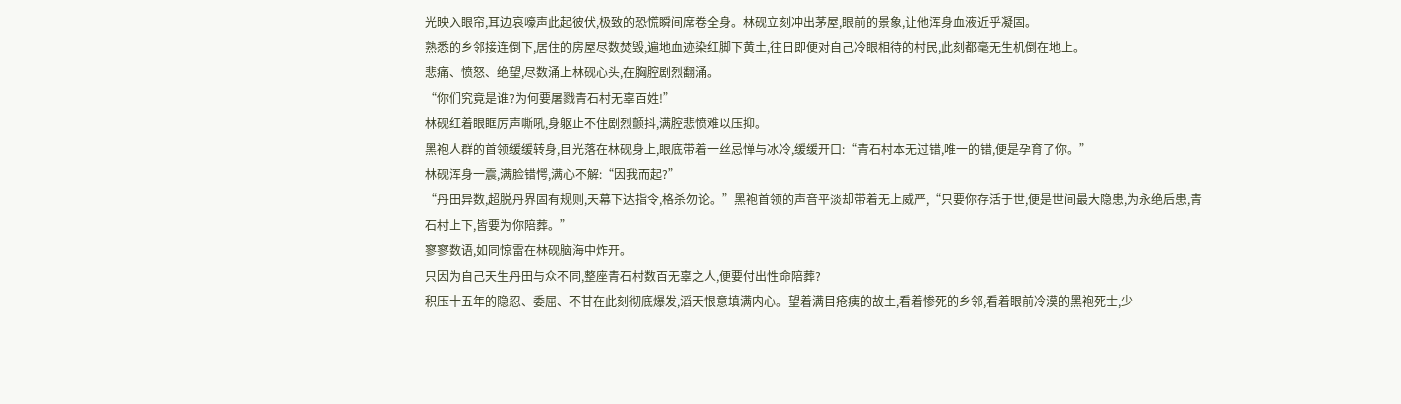光映入眼帘,耳边哀嚎声此起彼伏,极致的恐慌瞬间席卷全身。林砚立刻冲出茅屋,眼前的景象,让他浑身血液近乎凝固。
熟悉的乡邻接连倒下,居住的房屋尽数焚毁,遍地血迹染红脚下黄土,往日即便对自己冷眼相待的村民,此刻都毫无生机倒在地上。
悲痛、愤怒、绝望,尽数涌上林砚心头,在胸腔剧烈翻涌。
“你们究竟是谁?为何要屠戮青石村无辜百姓!”
林砚红着眼眶厉声嘶吼,身躯止不住剧烈颤抖,满腔悲愤难以压抑。
黑袍人群的首领缓缓转身,目光落在林砚身上,眼底带着一丝忌惮与冰冷,缓缓开口:“青石村本无过错,唯一的错,便是孕育了你。”
林砚浑身一震,满脸错愕,满心不解:“因我而起?”
“丹田异数,超脱丹界固有规则,天幕下达指令,格杀勿论。”黑袍首领的声音平淡却带着无上威严,“只要你存活于世,便是世间最大隐患,为永绝后患,青石村上下,皆要为你陪葬。”
寥寥数语,如同惊雷在林砚脑海中炸开。
只因为自己天生丹田与众不同,整座青石村数百无辜之人,便要付出性命陪葬?
积压十五年的隐忍、委屈、不甘在此刻彻底爆发,滔天恨意填满内心。望着满目疮痍的故土,看着惨死的乡邻,看着眼前冷漠的黑袍死士,少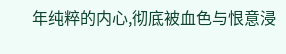年纯粹的内心,彻底被血色与恨意浸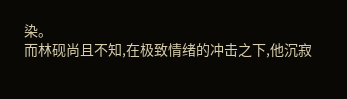染。
而林砚尚且不知,在极致情绪的冲击之下,他沉寂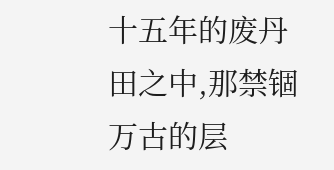十五年的废丹田之中,那禁锢万古的层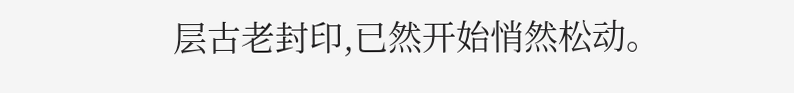层古老封印,已然开始悄然松动。